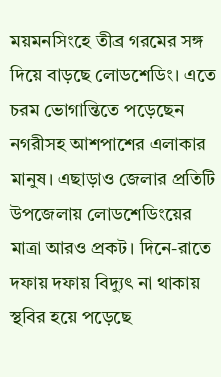ময়মনসিংহে তীব্র গরমের সঙ্গ দিয়ে বাড়ছে লোডশেডিং। এতে চরম ভোগান্তিতে পড়েছেন নগরীসহ আশপাশের এলাকার মানুষ। এছাড়াও জেলার প্রতিটি উপজেলায় লোডশেডিংয়ের মাত্রা আরও প্রকট। দিনে-রাতে দফায় দফায় বিদ্যুৎ না থাকায় স্থবির হয়ে পড়েছে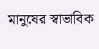মানুষের স্বাভাবিক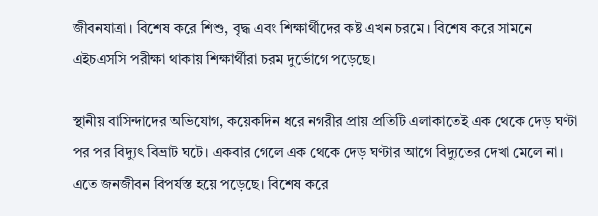জীবনযাত্রা। বিশেষ করে শিশু, বৃদ্ধ এবং শিক্ষার্থীদের কষ্ট এখন চরমে। বিশেষ করে সামনে এইচএসসি পরীক্ষা থাকায় শিক্ষার্থীরা চরম দুর্ভোগে পড়েছে।

স্থানীয় বাসিন্দাদের অভিযোগ, কয়েকদিন ধরে নগরীর প্রায় প্রতিটি এলাকাতেই এক থেকে দেড় ঘণ্টা পর পর বিদ্যুৎ বিভ্রাট ঘটে। একবার গেলে এক থেকে দেড় ঘণ্টার আগে বিদ্যুতের দেখা মেলে না। এতে জনজীবন বিপর্যস্ত হয়ে পড়েছে। বিশেষ করে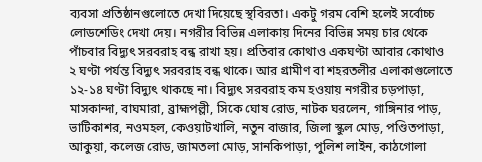ব্যবসা প্রতিষ্ঠানগুলোতে দেখা দিয়েছে স্থবিরতা। একটু গরম বেশি হলেই সর্বোচ্চ লোডশেডিং দেখা দেয়। নগরীর বিভিন্ন এলাকায় দিনের বিভিন্ন সময় চার থেকে পাঁচবার বিদ্যুৎ সরবরাহ বন্ধ রাখা হয়। প্রতিবার কোথাও একঘণ্টা আবার কোথাও ২ ঘণ্টা পর্যন্ত বিদ্যুৎ সরবরাহ বন্ধ থাকে। আর গ্রামীণ বা শহরতলীর এলাকাগুলোতে ১২-১৪ ঘণ্টা বিদ্যুৎ থাকছে না। বিদ্যুৎ সরবরাহ কম হওয়ায় নগরীর চড়পাড়া, মাসকান্দা, বাঘমারা, ব্রাহ্মপল্লী, সিকে ঘোষ রোড, নাটক ঘরলেন, গাঙ্গিনার পাড়, ভাটিকাশর, নওমহল, কেওয়াটখালি, নতুন বাজার, জিলা স্কুল মোড়, পণ্ডিতপাড়া, আকুয়া, কলেজ রোড, জামতলা মোড়, সানকিপাড়া, পুলিশ লাইন, কাঠগোলা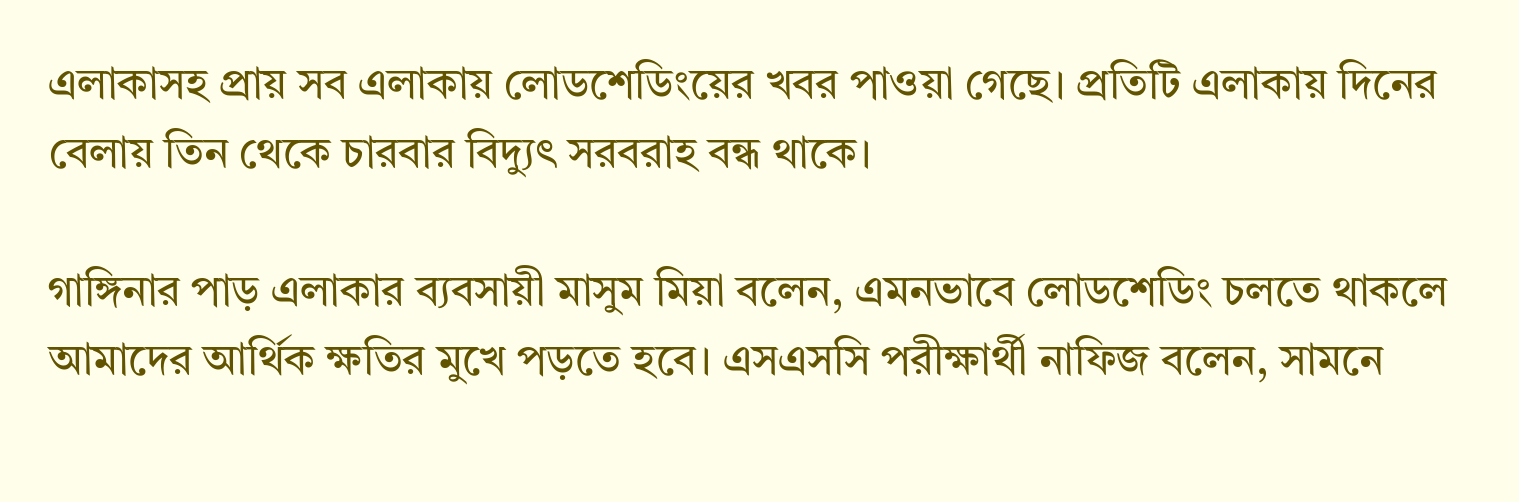এলাকাসহ প্রায় সব এলাকায় লোডশেডিংয়ের খবর পাওয়া গেছে। প্রতিটি এলাকায় দিনের বেলায় তিন থেকে চারবার বিদ্যুৎ সরবরাহ বন্ধ থাকে।

গাঙ্গিনার পাড় এলাকার ব্যবসায়ী মাসুম মিয়া বলেন, এমনভাবে লোডশেডিং চলতে থাকলে আমাদের আর্থিক ক্ষতির মুখে পড়তে হবে। এসএসসি পরীক্ষার্থী নাফিজ বলেন, সামনে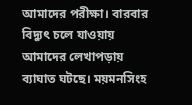আমাদের পরীক্ষা। বারবার বিদ্যুৎ চলে যাওয়ায় আমাদের লেখাপড়ায় ব্যাঘাত ঘটছে। ময়মনসিংহ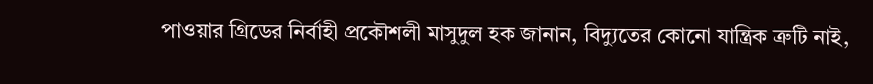পাওয়ার গ্রিডের নির্বাহী প্রকৌশলী মাসুদুল হক জানান, বিদ্যুতের কোনো যান্ত্রিক ত্রুটি নাই,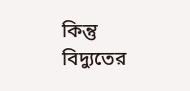কিন্তু বিদ্যুতের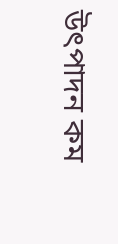উৎপাদন কম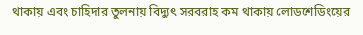থাকায় এবং চাহিদার তুলনায় বিদ্যুৎ সরবরাহ কম থাকায় লোডশেডিংয়ের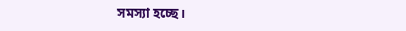সমস্যা হচ্ছে।